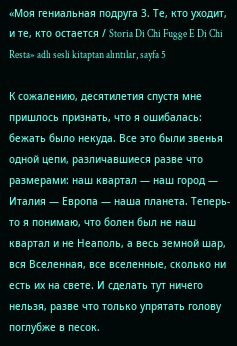«Моя гениальная подруга 3. Те, кто уходит, и те, кто остается / Storia Di Chi Fugge E Di Chi Resta» adlı sesli kitaptan alıntılar, sayfa 5

К сожалению, десятилетия спустя мне пришлось признать, что я ошибалась: бежать было некуда. Все это были звенья одной цепи, различавшиеся разве что размерами: наш квартал — наш город — Италия — Европа — наша планета. Теперь-то я понимаю, что болен был не наш квартал и не Неаполь, а весь земной шар, вся Вселенная, все вселенные, сколько ни есть их на свете. И сделать тут ничего нельзя, разве что только упрятать голову поглубже в песок.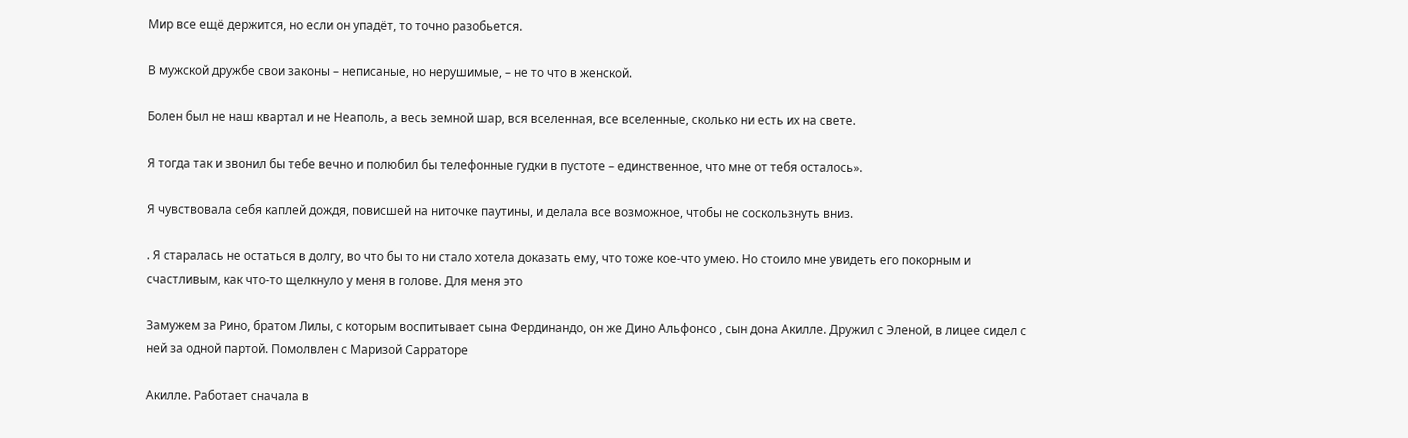Мир все ещё держится, но если он упадёт, то точно разобьется.

В мужской дружбе свои законы – неписаные, но нерушимые, – не то что в женской.

Болен был не наш квартал и не Неаполь, а весь земной шар, вся вселенная, все вселенные, сколько ни есть их на свете.

Я тогда так и звонил бы тебе вечно и полюбил бы телефонные гудки в пустоте – единственное, что мне от тебя осталось».

Я чувствовала себя каплей дождя, повисшей на ниточке паутины, и делала все возможное, чтобы не соскользнуть вниз.

. Я старалась не остаться в долгу, во что бы то ни стало хотела доказать ему, что тоже кое-что умею. Но стоило мне увидеть его покорным и счастливым, как что-то щелкнуло у меня в голове. Для меня это

Замужем за Рино, братом Лилы, с которым воспитывает сына Фердинандо, он же Дино Альфонсо , сын дона Акилле. Дружил с Эленой, в лицее сидел с ней за одной партой. Помолвлен с Маризой Сарраторе

Акилле. Работает сначала в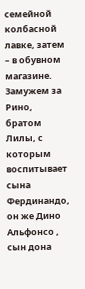семейной колбасной лавке, затем – в обувном магазине. Замужем за Рино, братом Лилы, с которым воспитывает сына Фердинандо, он же Дино Альфонсо , сын дона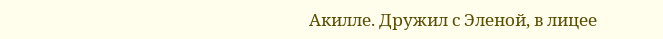Акилле. Дружил с Эленой, в лицее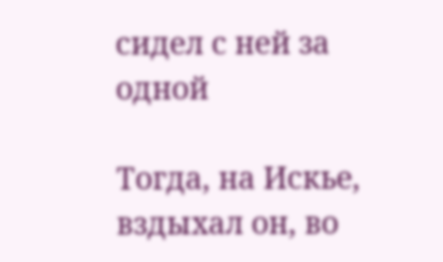сидел с ней за одной

Тогда, на Искье, вздыхал он, во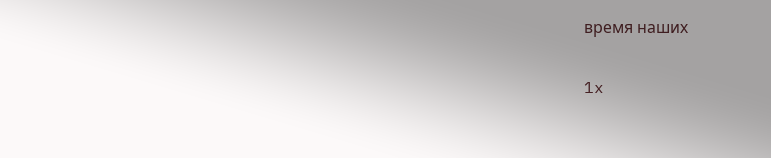время наших

1x